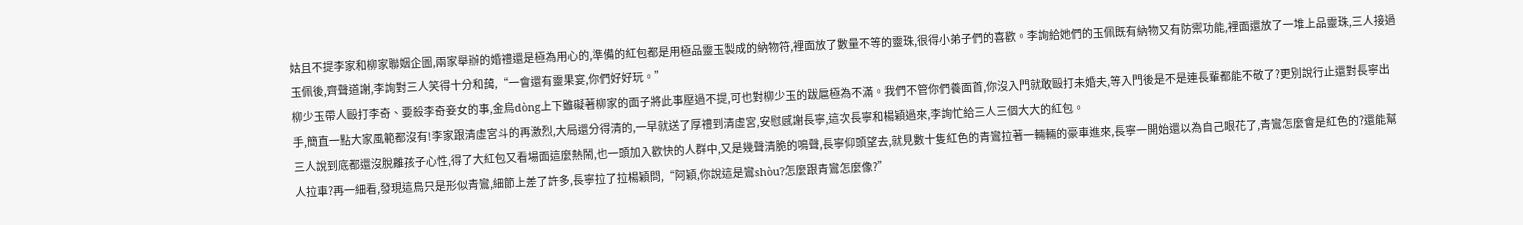姑且不提李家和柳家聯姻企圖,兩家舉辦的婚禮還是極為用心的,準備的紅包都是用極品靈玉製成的納物符,裡面放了數量不等的靈珠,很得小弟子們的喜歡。李詢給她們的玉佩既有納物又有防禦功能,裡面還放了一堆上品靈珠,三人接過玉佩後,齊聲道謝,李詢對三人笑得十分和藹,“一會還有靈果宴,你們好好玩。”
柳少玉帶人毆打李奇、要殺李奇妾女的事,金烏dòng上下雖礙著柳家的面子將此事壓過不提,可也對柳少玉的跋扈極為不滿。我們不管你們養面首,你沒入門就敢毆打未婚夫,等入門後是不是連長輩都能不敬了?更別說行止還對長寧出手,簡直一點大家風範都沒有!李家跟清虛宮斗的再激烈,大局還分得清的,一早就送了厚禮到清虛宮,安慰感謝長寧,這次長寧和楊穎過來,李詢忙給三人三個大大的紅包。
三人說到底都還沒脫離孩子心性,得了大紅包又看場面這麼熱鬧,也一頭加入歡快的人群中,又是幾聲清脆的鳴聲,長寧仰頭望去,就見數十隻紅色的青鸞拉著一輛輛的豪車進來,長寧一開始還以為自己眼花了,青鸞怎麼會是紅色的?還能幫人拉車?再一細看,發現這鳥只是形似青鸞,細節上差了許多,長寧拉了拉楊穎問,“阿穎,你說這是鸞shòu?怎麼跟青鸞怎麼像?”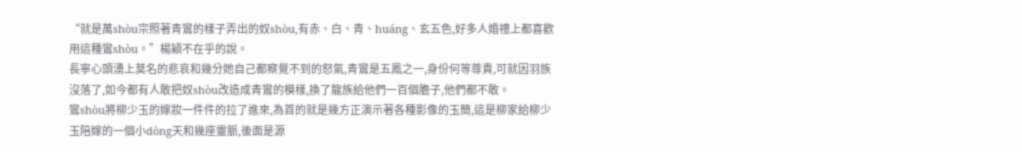“就是萬shòu宗照著青鸞的樣子弄出的奴shòu,有赤、白、青、huáng、玄五色,好多人婚禮上都喜歡用這種鸞shòu。”楊穎不在乎的說。
長寧心頭湧上莫名的悲哀和幾分她自己都察覺不到的怒氣,青鸞是五鳳之一,身份何等尊貴,可就因羽族沒落了,如今都有人敢把奴shòu改造成青鸞的模樣,換了龍族給他們一百個膽子,他們都不敢。
鸞shòu將柳少玉的嫁妝一件件的拉了進來,為首的就是幾方正演示著各種影像的玉簡,這是柳家給柳少玉陪嫁的一個小dòng天和幾座靈脈,後面是源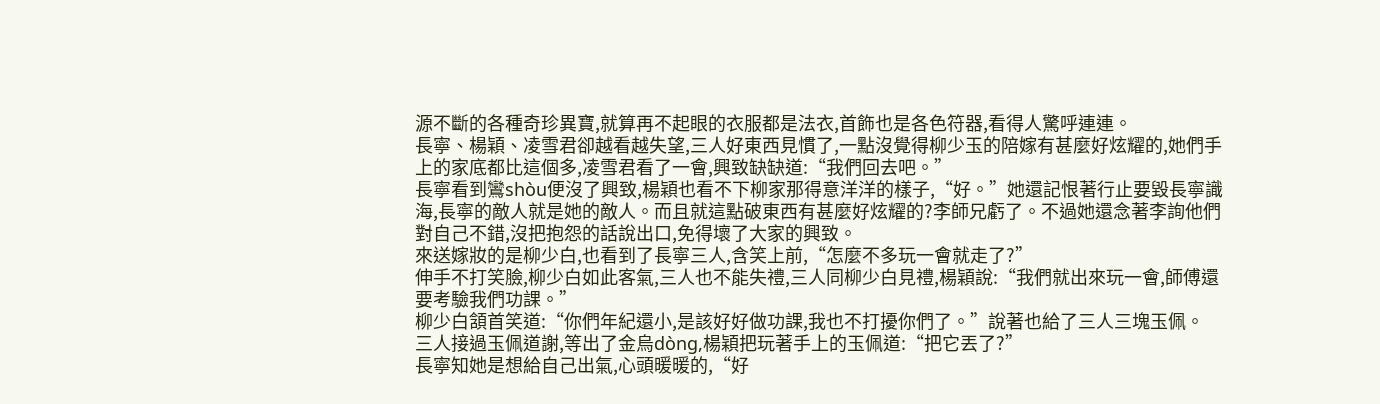源不斷的各種奇珍異寶,就算再不起眼的衣服都是法衣,首飾也是各色符器,看得人驚呼連連。
長寧、楊穎、凌雪君卻越看越失望,三人好東西見慣了,一點沒覺得柳少玉的陪嫁有甚麼好炫耀的,她們手上的家底都比這個多,凌雪君看了一會,興致缺缺道:“我們回去吧。”
長寧看到鸞shòu便沒了興致,楊穎也看不下柳家那得意洋洋的樣子,“好。”她還記恨著行止要毀長寧識海,長寧的敵人就是她的敵人。而且就這點破東西有甚麼好炫耀的?李師兄虧了。不過她還念著李詢他們對自己不錯,沒把抱怨的話說出口,免得壞了大家的興致。
來送嫁妝的是柳少白,也看到了長寧三人,含笑上前,“怎麼不多玩一會就走了?”
伸手不打笑臉,柳少白如此客氣,三人也不能失禮,三人同柳少白見禮,楊穎說:“我們就出來玩一會,師傅還要考驗我們功課。”
柳少白頷首笑道:“你們年紀還小,是該好好做功課,我也不打擾你們了。”說著也給了三人三塊玉佩。
三人接過玉佩道謝,等出了金烏dòng,楊穎把玩著手上的玉佩道:“把它丟了?”
長寧知她是想給自己出氣,心頭暖暖的,“好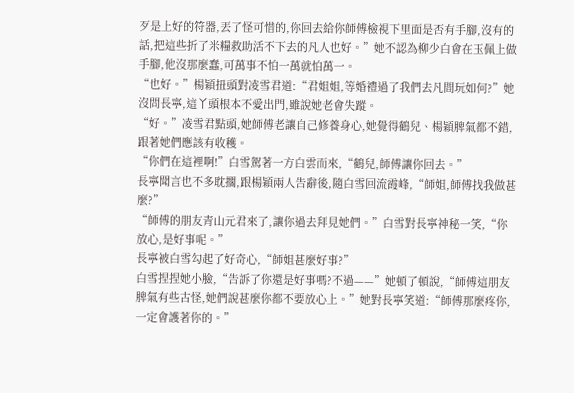歹是上好的符器,丟了怪可惜的,你回去給你師傅檢視下里面是否有手腳,沒有的話,把這些折了米糧救助活不下去的凡人也好。”她不認為柳少白會在玉佩上做手腳,他沒那麼蠢,可萬事不怕一萬就怕萬一。
“也好。”楊穎扭頭對凌雪君道:“君姐姐,等婚禮過了我們去凡間玩如何?”她沒問長寧,這丫頭根本不愛出門,雖說她老會失蹤。
“好。”凌雪君點頭,她師傅老讓自己修養身心,她覺得鶴兒、楊穎脾氣都不錯,跟著她們應該有收穫。
“你們在這裡啊!”白雪駕著一方白雲而來,“鶴兒,師傅讓你回去。”
長寧聞言也不多耽擱,跟楊穎兩人告辭後,隨白雪回流霞峰,“師姐,師傅找我做甚麼?”
“師傅的朋友青山元君來了,讓你過去拜見她們。”白雪對長寧神秘一笑,“你放心,是好事呢。”
長寧被白雪勾起了好奇心,“師姐甚麼好事?”
白雪捏捏她小臉,“告訴了你還是好事嗎?不過——”她頓了頓說,“師傅這朋友脾氣有些古怪,她們說甚麼你都不要放心上。”她對長寧笑道:“師傅那麼疼你,一定會護著你的。”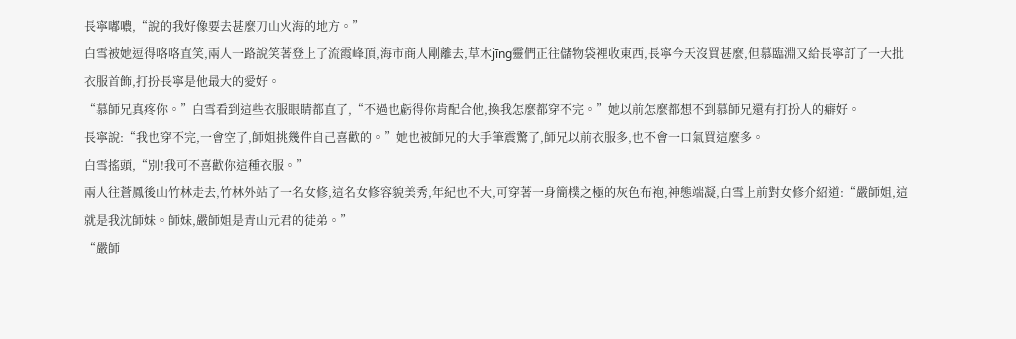長寧嘟噥,“說的我好像要去甚麼刀山火海的地方。”
白雪被她逗得咯咯直笑,兩人一路說笑著登上了流霞峰頂,海市商人剛離去,草木jīng靈們正往儲物袋裡收東西,長寧今天沒買甚麼,但慕臨淵又給長寧訂了一大批衣服首飾,打扮長寧是他最大的愛好。
“慕師兄真疼你。”白雪看到這些衣服眼睛都直了,“不過也虧得你肯配合他,換我怎麼都穿不完。”她以前怎麼都想不到慕師兄還有打扮人的癖好。
長寧說:“我也穿不完,一會空了,師姐挑幾件自己喜歡的。”她也被師兄的大手筆震驚了,師兄以前衣服多,也不會一口氣買這麼多。
白雪搖頭,“別!我可不喜歡你這種衣服。”
兩人往蒼鳳後山竹林走去,竹林外站了一名女修,這名女修容貌美秀,年紀也不大,可穿著一身簡樸之極的灰色布袍,神態端凝,白雪上前對女修介紹道:“嚴師姐,這就是我沈師妹。師妹,嚴師姐是青山元君的徒弟。”
“嚴師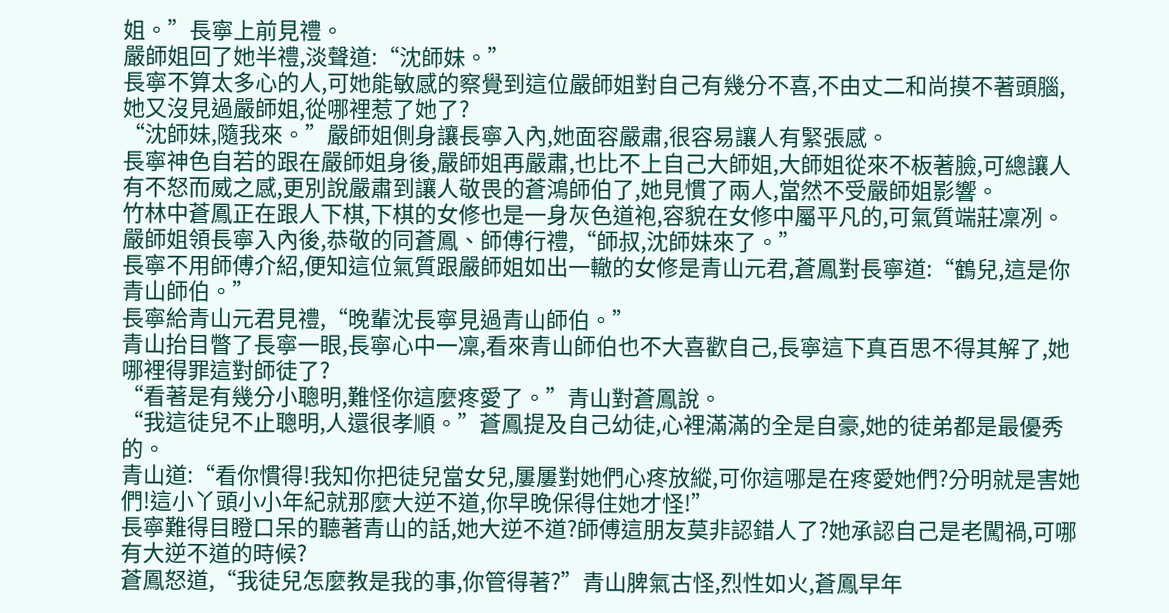姐。”長寧上前見禮。
嚴師姐回了她半禮,淡聲道:“沈師妹。”
長寧不算太多心的人,可她能敏感的察覺到這位嚴師姐對自己有幾分不喜,不由丈二和尚摸不著頭腦,她又沒見過嚴師姐,從哪裡惹了她了?
“沈師妹,隨我來。”嚴師姐側身讓長寧入內,她面容嚴肅,很容易讓人有緊張感。
長寧神色自若的跟在嚴師姐身後,嚴師姐再嚴肅,也比不上自己大師姐,大師姐從來不板著臉,可總讓人有不怒而威之感,更別說嚴肅到讓人敬畏的蒼鴻師伯了,她見慣了兩人,當然不受嚴師姐影響。
竹林中蒼鳳正在跟人下棋,下棋的女修也是一身灰色道袍,容貌在女修中屬平凡的,可氣質端莊凜冽。嚴師姐領長寧入內後,恭敬的同蒼鳳、師傅行禮,“師叔,沈師妹來了。”
長寧不用師傅介紹,便知這位氣質跟嚴師姐如出一轍的女修是青山元君,蒼鳳對長寧道:“鶴兒,這是你青山師伯。”
長寧給青山元君見禮,“晚輩沈長寧見過青山師伯。”
青山抬目瞥了長寧一眼,長寧心中一凜,看來青山師伯也不大喜歡自己,長寧這下真百思不得其解了,她哪裡得罪這對師徒了?
“看著是有幾分小聰明,難怪你這麼疼愛了。”青山對蒼鳳說。
“我這徒兒不止聰明,人還很孝順。”蒼鳳提及自己幼徒,心裡滿滿的全是自豪,她的徒弟都是最優秀的。
青山道:“看你慣得!我知你把徒兒當女兒,屢屢對她們心疼放縱,可你這哪是在疼愛她們?分明就是害她們!這小丫頭小小年紀就那麼大逆不道,你早晚保得住她才怪!”
長寧難得目瞪口呆的聽著青山的話,她大逆不道?師傅這朋友莫非認錯人了?她承認自己是老闖禍,可哪有大逆不道的時候?
蒼鳳怒道,“我徒兒怎麼教是我的事,你管得著?”青山脾氣古怪,烈性如火,蒼鳳早年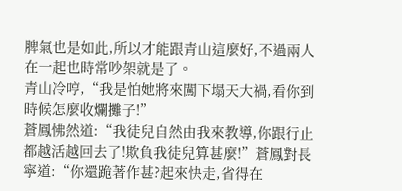脾氣也是如此,所以才能跟青山這麼好,不過兩人在一起也時常吵架就是了。
青山冷哼,“我是怕她將來闖下塌天大禍,看你到時候怎麼收爛攤子!”
蒼鳳怫然道:“我徒兒自然由我來教導,你跟行止都越活越回去了!欺負我徒兒算甚麼!”蒼鳳對長寧道:“你還跪著作甚?起來快走,省得在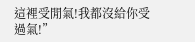這裡受閒氣!我都沒給你受過氣!”